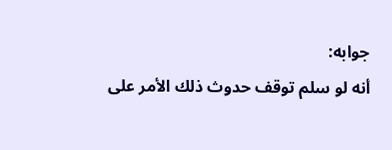جوابه:
أنه لو سلم توقف حدوث ذلك الأمر على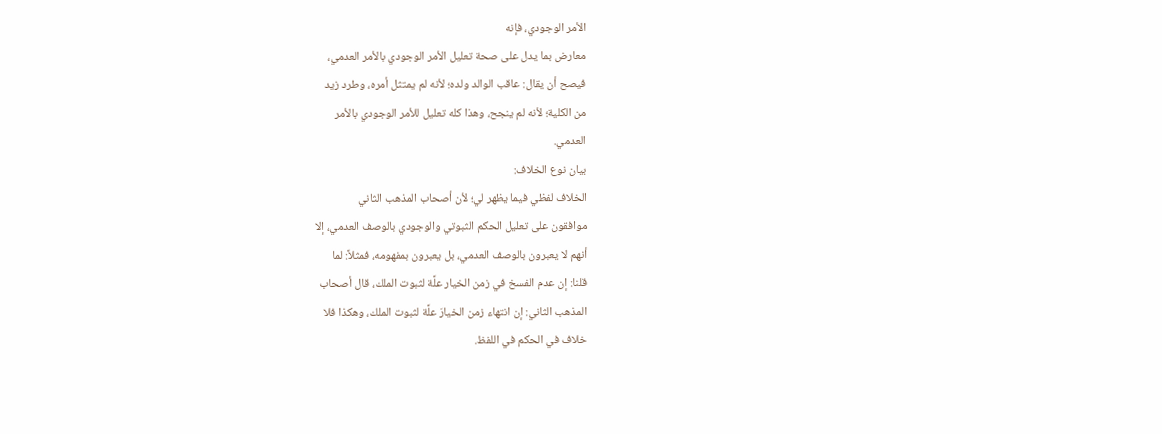الأمر الوجودي، فإنه
معارض بما يدل على صحة تعليل الأمر الوجودي بالأمر العدمي،
فيصح أن يقال: عاقب الوالد ولده؛ لأنه لم يمتثل أمره، وطرد زيد
من الكلية؛ لأنه لم ينجح، وهذا كله تعليل للأمر الوجودي بالأمر
العدمي.
بيان نوع الخلاف:
الخلاف لفظي فيما يظهر لي؛ لأن أصحاب المذهب الثاني
موافقون على تعليل الحكم الثبوتي والوجودي بالوصف العدمي، إلا
أنهم لا يعبرون بالوصف العدمي، بل يعبرون بمفهومه، فمثلاً: لما
قلنا: إن عدم الفسخ في زمن الخيار علَّة لثبوت الملك، قال أصحاب
المذهب الثاني: إن انتهاء زمن الخيارَ علَّة لثبوت الملك، وهكذا فلا
خلاف في الحكم في اللفظ.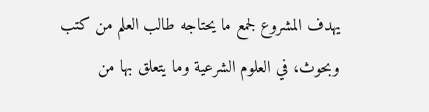يهدف المشروع لجمع ما يحتاجه طالب العلم من كتب وبحوث، في العلوم الشرعية وما يتعلق بها من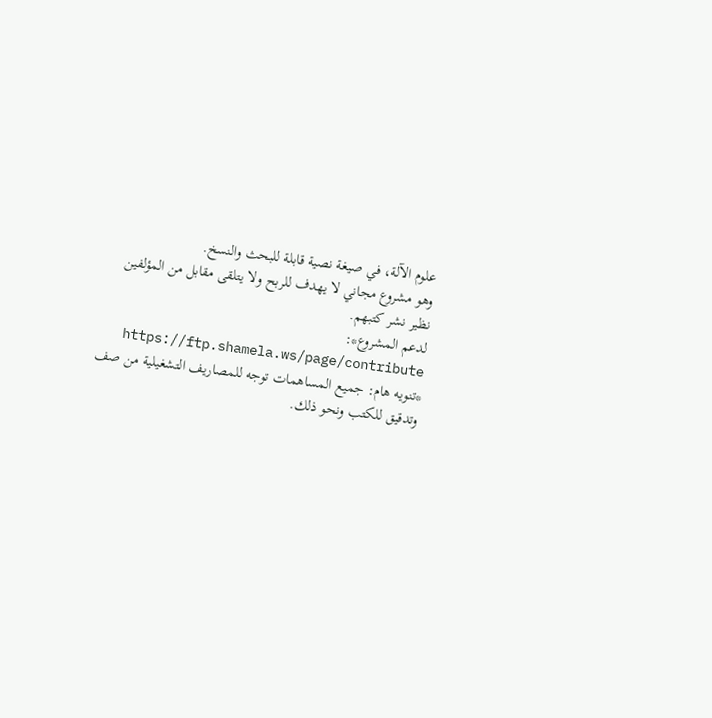علوم الآلة، في صيغة نصية قابلة للبحث والنسخ.
وهو مشروع مجاني لا يهدف للربح ولا يتلقى مقابل من المؤلفين نظير نشر كتبهم.
لدعم المشروع*: https://ftp.shamela.ws/page/contribute
*تنويه هام: جميع المساهمات توجه للمصاريف التشغيلية من صف وتدقيق للكتب ونحو ذلك.